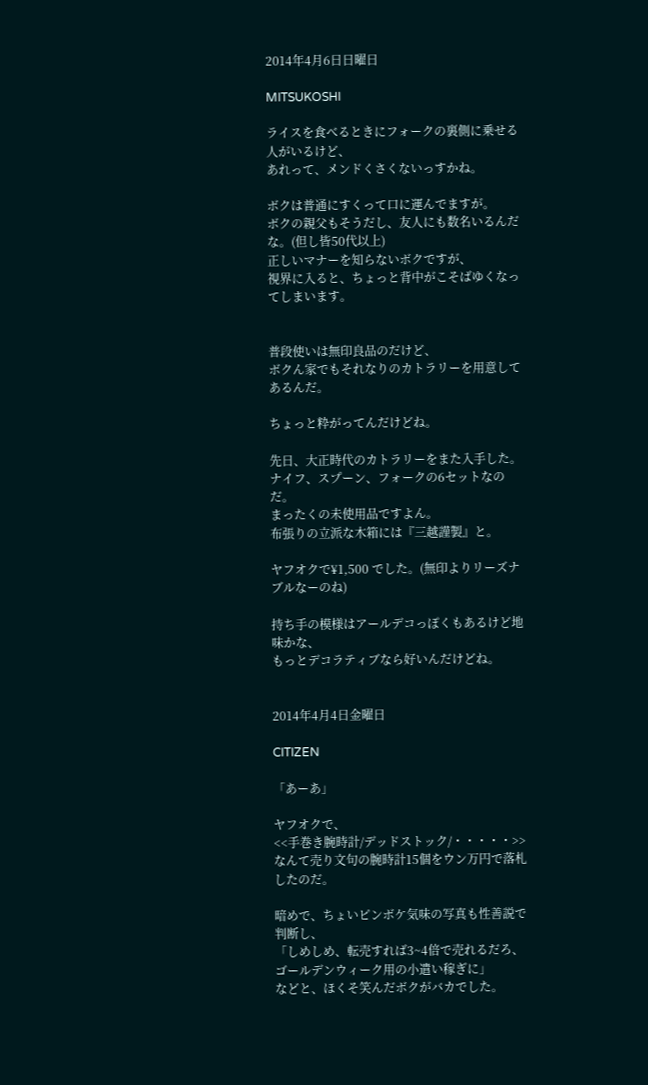2014年4月6日日曜日

MITSUKOSHI

ライスを食べるときにフォークの裏側に乗せる人がいるけど、
あれって、メンドくさくないっすかね。

ボクは普通にすくって口に運んでますが。
ボクの親父もそうだし、友人にも数名いるんだな。(但し皆50代以上)
正しいマナーを知らないボクですが、
視界に入ると、ちょっと背中がこそばゆくなってしまいます。


普段使いは無印良品のだけど、
ボクん家でもそれなりのカトラリーを用意してあるんだ。

ちょっと粋がってんだけどね。

先日、大正時代のカトラリーをまた入手した。
ナイフ、スプーン、フォークの6セットなのだ。
まったくの未使用品ですよん。
布張りの立派な木箱には『三越謹製』と。

ヤフオクで¥1,500 でした。(無印よりリーズナブルなーのね)

持ち手の模様はアールデコっぽくもあるけど地味かな、
もっとデコラティブなら好いんだけどね。


2014年4月4日金曜日

CITIZEN

「あーあ」

ヤフオクで、
<<手巻き腕時計/デッドストック/・・・・・>>
なんて売り文句の腕時計15個をウン万円で落札したのだ。

暗めで、ちょいピンボケ気味の写真も性善説で判断し、
「しめしめ、転売すれば3~4倍で売れるだろ、ゴールデンウィーク用の小遣い稼ぎに」
などと、ほくそ笑んだボクがバカでした。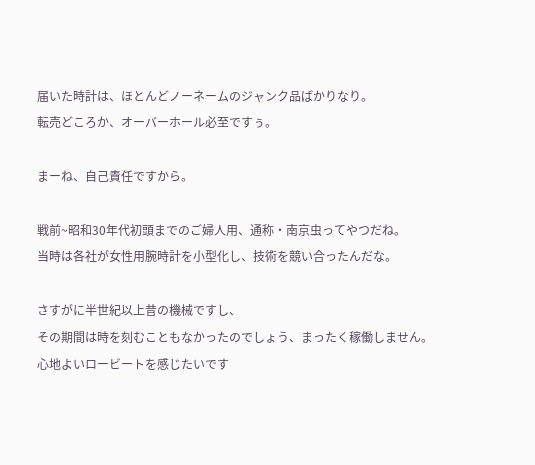届いた時計は、ほとんどノーネームのジャンク品ばかりなり。
転売どころか、オーバーホール必至ですぅ。

まーね、自己責任ですから。

戦前~昭和30年代初頭までのご婦人用、通称・南京虫ってやつだね。
当時は各社が女性用腕時計を小型化し、技術を競い合ったんだな。

さすがに半世紀以上昔の機械ですし、
その期間は時を刻むこともなかったのでしょう、まったく稼働しません。
心地よいロービートを感じたいです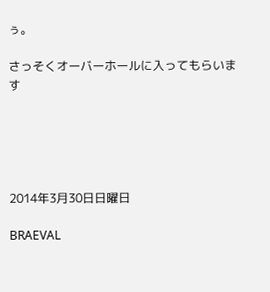ぅ。

さっそくオーバーホールに入ってもらいます





2014年3月30日日曜日

BRAEVAL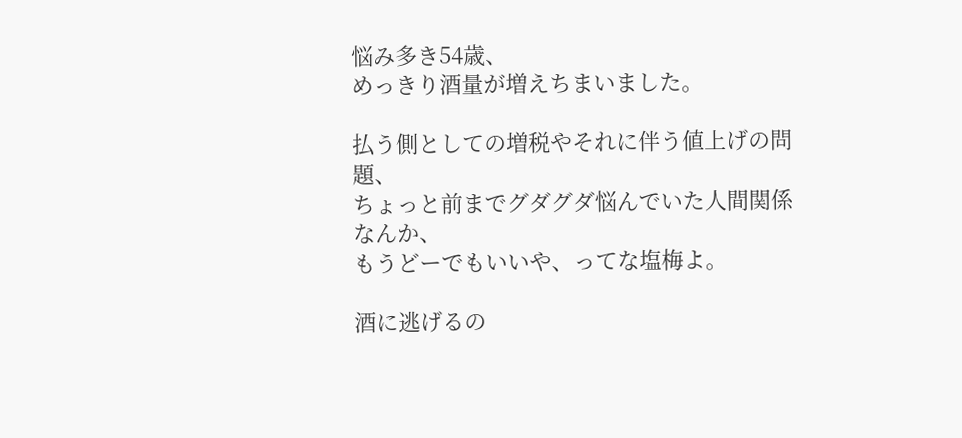悩み多き54歳、
めっきり酒量が増えちまいました。

払う側としての増税やそれに伴う値上げの問題、
ちょっと前までグダグダ悩んでいた人間関係なんか、
もうどーでもいいや、ってな塩梅よ。

酒に逃げるの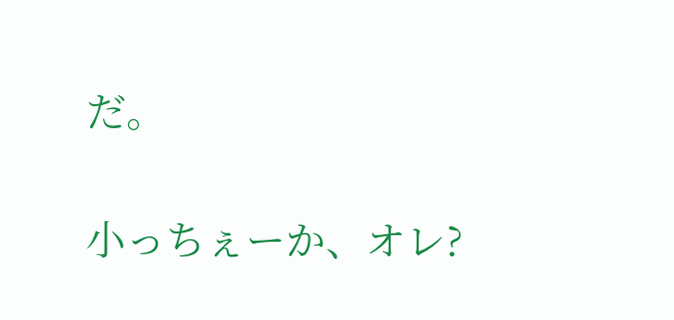だ。

小っちぇーか、オレ?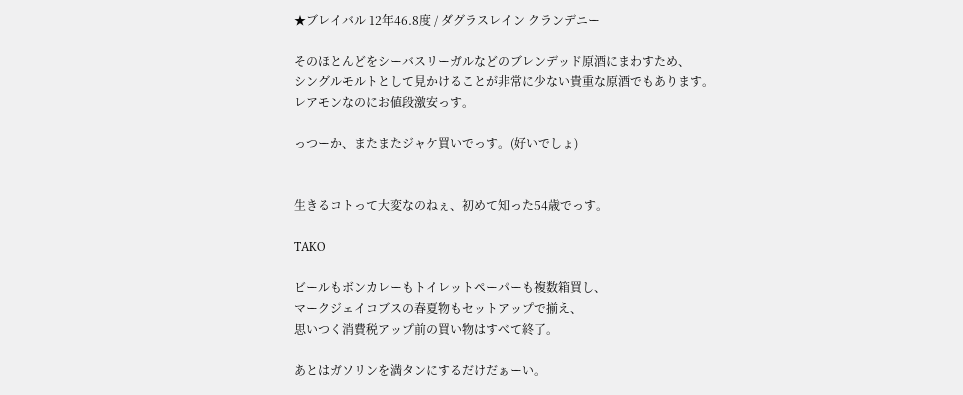★ブレイバル 12年46.8度 / ダグラスレイン クランデニー

そのほとんどをシーバスリーガルなどのブレンデッド原酒にまわすため、
シングルモルトとして見かけることが非常に少ない貴重な原酒でもあります。
レアモンなのにお値段激安っす。

っつーか、またまたジャケ買いでっす。(好いでしょ)


生きるコトって大変なのねぇ、初めて知った54歳でっす。

TAKO

ビールもボンカレーもトイレットペーパーも複数箱買し、
マークジェイコブスの春夏物もセットアップで揃え、
思いつく消費税アップ前の買い物はすべて終了。

あとはガソリンを満タンにするだけだぁーい。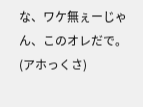な、ワケ無ぇーじゃん、このオレだで。(アホっくさ)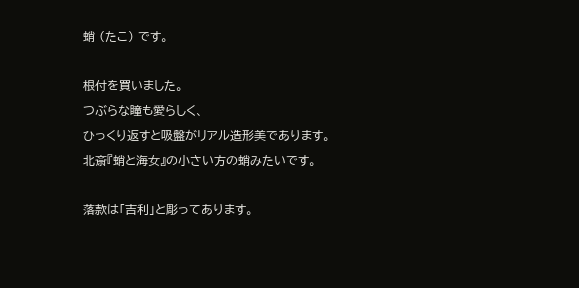蛸 (たこ) です。

根付を買いました。
つぶらな瞳も愛らしく、
ひっくり返すと吸盤がリアル造形美であります。
北斎『蛸と海女』の小さい方の蛸みたいです。

落款は「吉利」と彫ってあります。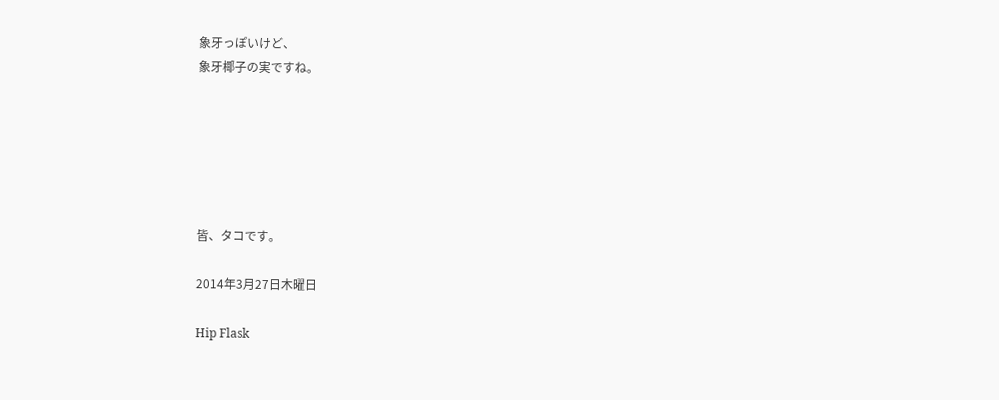象牙っぽいけど、
象牙椰子の実ですね。






皆、タコです。

2014年3月27日木曜日

Hip Flask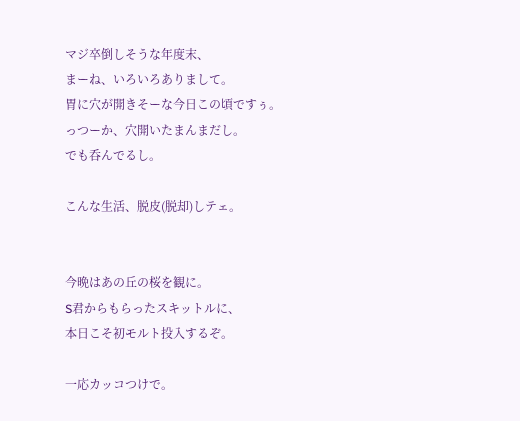マジ卒倒しそうな年度末、
まーね、いろいろありまして。
胃に穴が開きそーな今日この頃ですぅ。
っつーか、穴開いたまんまだし。
でも呑んでるし。

こんな生活、脱皮(脱却)しテェ。


今晩はあの丘の桜を観に。
S君からもらったスキットルに、
本日こそ初モルト投入するぞ。

一応カッコつけで。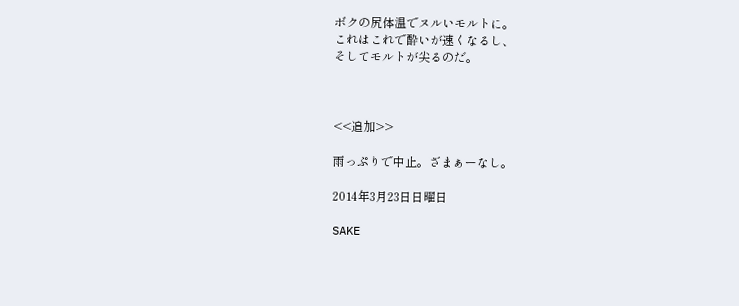ボクの尻体温でヌルいモルトに。
これはこれで酔いが速くなるし、
そしてモルトが尖るのだ。



<<追加>>

雨っぷりで中止。ざまぁーなし。

2014年3月23日日曜日

SAKE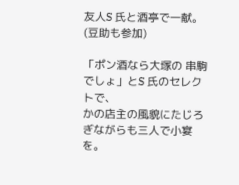友人S 氏と酒亭で一献。(豆助も参加)

「ポン酒なら大塚の 串駒 でしょ」とS 氏のセレクトで、
かの店主の風貌にたじろぎながらも三人で小宴を。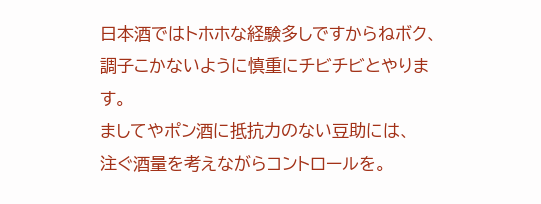日本酒ではトホホな経験多しですからねボク、
調子こかないように慎重にチビチビとやります。
ましてやポン酒に抵抗力のない豆助には、
注ぐ酒量を考えながらコントロールを。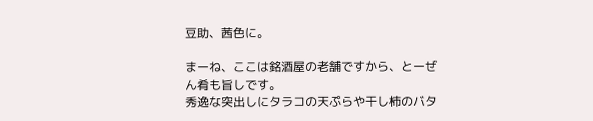豆助、茜色に。

まーね、ここは銘酒屋の老舗ですから、とーぜん肴も旨しです。
秀逸な突出しにタラコの天ぷらや干し柿のバタ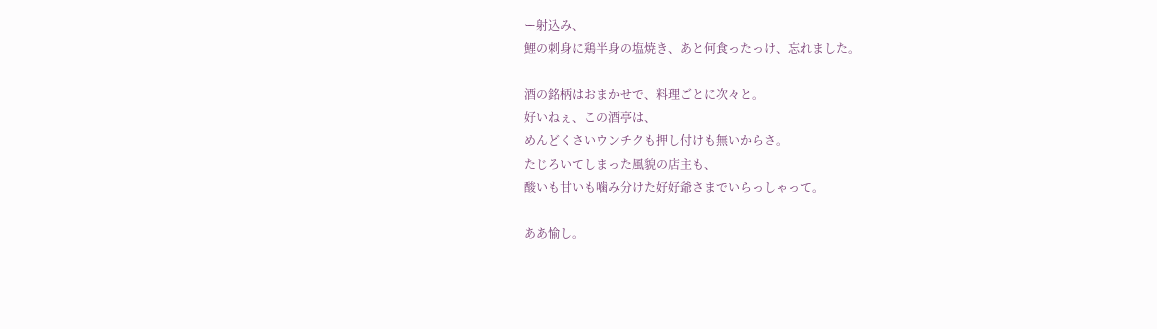ー射込み、
鯉の刺身に鶏半身の塩焼き、あと何食ったっけ、忘れました。

酒の銘柄はおまかせで、料理ごとに次々と。
好いねぇ、この酒亭は、
めんどくさいウンチクも押し付けも無いからさ。
たじろいてしまった風貌の店主も、
酸いも甘いも噛み分けた好好爺さまでいらっしゃって。

ああ愉し。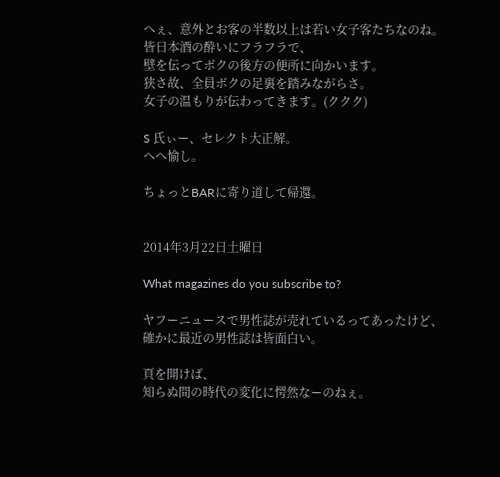へぇ、意外とお客の半数以上は若い女子客たちなのね。
皆日本酒の酔いにフラフラで、
壁を伝ってボクの後方の便所に向かいます。
狭さ故、全員ボクの足裏を踏みながらさ。
女子の温もりが伝わってきます。(ククク)

S 氏ぃー、セレクト大正解。
ヘヘ愉し。

ちょっとBARに寄り道して帰還。


2014年3月22日土曜日

What magazines do you subscribe to?

ヤフーニュースで男性誌が売れているってあったけど、
確かに最近の男性誌は皆面白い。

頁を開けば、
知らぬ間の時代の変化に愕然なーのねぇ。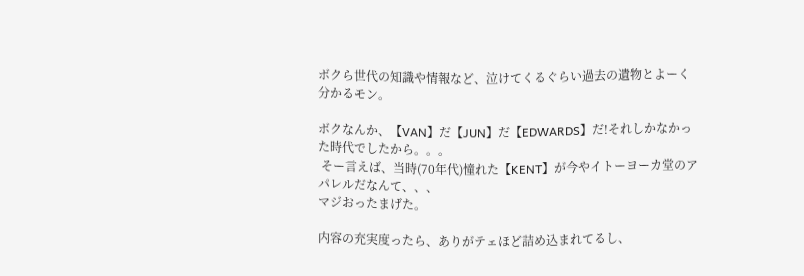ボクら世代の知識や情報など、泣けてくるぐらい過去の遺物とよーく分かるモン。

ボクなんか、【VAN】だ【JUN】だ【EDWARDS】だ!それしかなかった時代でしたから。。。
 そー言えば、当時(70年代)憧れた【KENT】が今やイトーヨーカ堂のアパレルだなんて、、、
マジおったまげた。

内容の充実度ったら、ありがテェほど詰め込まれてるし、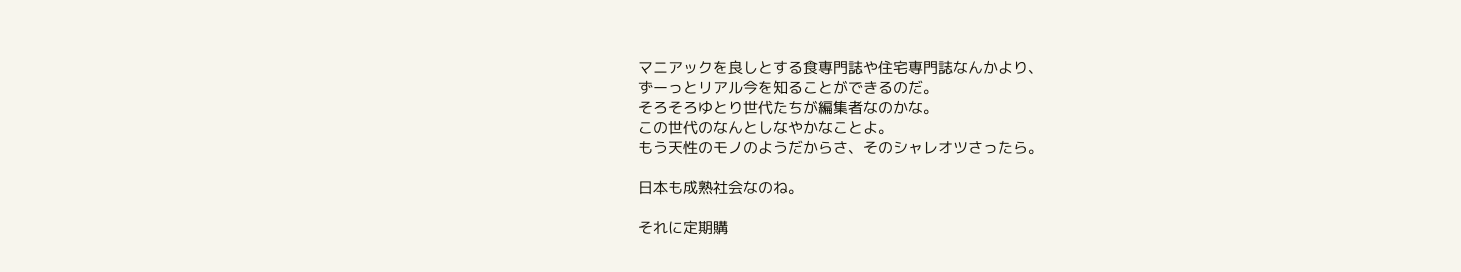マニアックを良しとする食専門誌や住宅専門誌なんかより、
ずーっとリアル今を知ることができるのだ。
そろそろゆとり世代たちが編集者なのかな。
この世代のなんとしなやかなことよ。
もう天性のモノのようだからさ、そのシャレオツさったら。

日本も成熟社会なのね。

それに定期購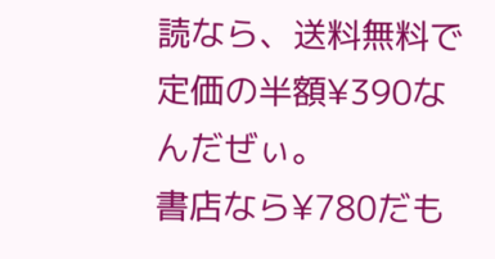読なら、送料無料で定価の半額¥390なんだぜぃ。
書店なら¥780だも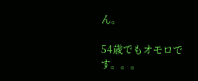ん。

54歳でもオモロです。。。